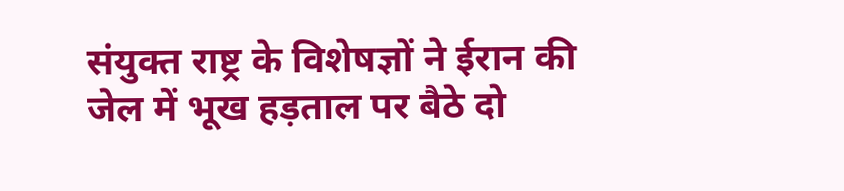संयुक्त राष्ट्र के विशेषज्ञों ने ईरान की जेल में भूख हड़ताल पर बैठे दो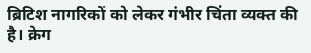ब्रिटिश नागरिकों को लेकर गंभीर चिंता व्यक्त की है। क्रेग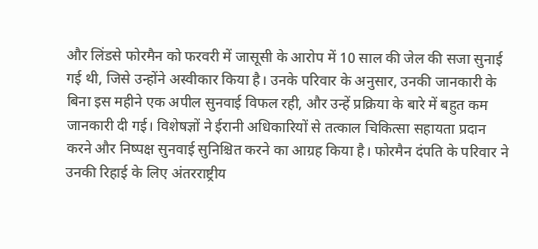और लिंडसे फोरमैन को फरवरी में जासूसी के आरोप में 10 साल की जेल की सजा सुनाई गई थी, जिसे उन्होंने अस्वीकार किया है। उनके परिवार के अनुसार, उनकी जानकारी के बिना इस महीने एक अपील सुनवाई विफल रही, और उन्हें प्रक्रिया के बारे में बहुत कम जानकारी दी गई। विशेषज्ञों ने ईरानी अधिकारियों से तत्काल चिकित्सा सहायता प्रदान करने और निष्पक्ष सुनवाई सुनिश्चित करने का आग्रह किया है। फोरमैन दंपति के परिवार ने उनकी रिहाई के लिए अंतरराष्ट्रीय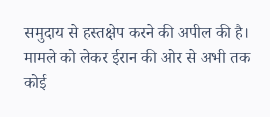समुदाय से हस्तक्षेप करने की अपील की है। मामले को लेकर ईरान की ओर से अभी तक कोई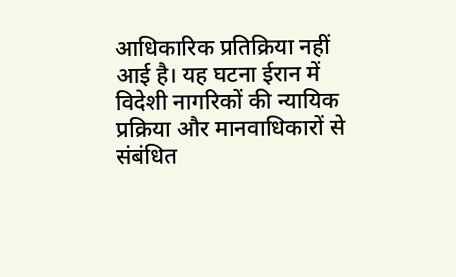आधिकारिक प्रतिक्रिया नहीं आई है। यह घटना ईरान में विदेशी नागरिकों की न्यायिक प्रक्रिया और मानवाधिकारों से संबंधित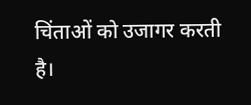चिंताओं को उजागर करती है।